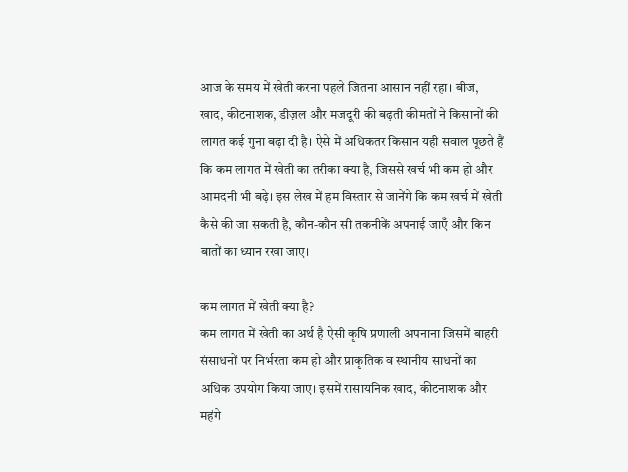आज के समय में खेती करना पहले जितना आसान नहीं रहा। बीज, खाद, कीटनाशक, डीज़ल और मजदूरी की बढ़ती कीमतों ने किसानों की लागत कई गुना बढ़ा दी है। ऐसे में अधिकतर किसान यही सवाल पूछते हैं कि कम लागत में खेती का तरीका क्या है, जिससे खर्च भी कम हो और आमदनी भी बढ़े। इस लेख में हम विस्तार से जानेंगे कि कम खर्च में खेती कैसे की जा सकती है, कौन-कौन सी तकनीकें अपनाई जाएँ और किन बातों का ध्यान रखा जाए।

कम लागत में खेती क्या है?
कम लागत में खेती का अर्थ है ऐसी कृषि प्रणाली अपनाना जिसमें बाहरी संसाधनों पर निर्भरता कम हो और प्राकृतिक व स्थानीय साधनों का अधिक उपयोग किया जाए। इसमें रासायनिक खाद, कीटनाशक और महंगे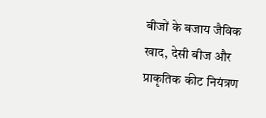बीजों के बजाय जैविक खाद, देसी बीज और प्राकृतिक कीट नियंत्रण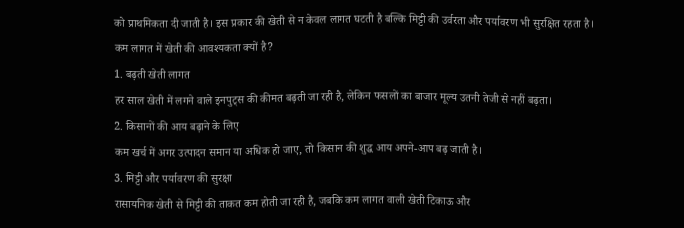को प्राथमिकता दी जाती है। इस प्रकार की खेती से न केवल लागत घटती है बल्कि मिट्टी की उर्वरता और पर्यावरण भी सुरक्षित रहता है।
कम लागत में खेती की आवश्यकता क्यों है?
1. बढ़ती खेती लागत
हर साल खेती में लगने वाले इनपुट्स की कीमत बढ़ती जा रही है, लेकिन फसलों का बाजार मूल्य उतनी तेजी से नहीं बढ़ता।
2. किसानों की आय बढ़ाने के लिए
कम खर्च में अगर उत्पादन समान या अधिक हो जाए, तो किसान की शुद्ध आय अपने-आप बढ़ जाती है।
3. मिट्टी और पर्यावरण की सुरक्षा
रासायनिक खेती से मिट्टी की ताकत कम होती जा रही है, जबकि कम लागत वाली खेती टिकाऊ और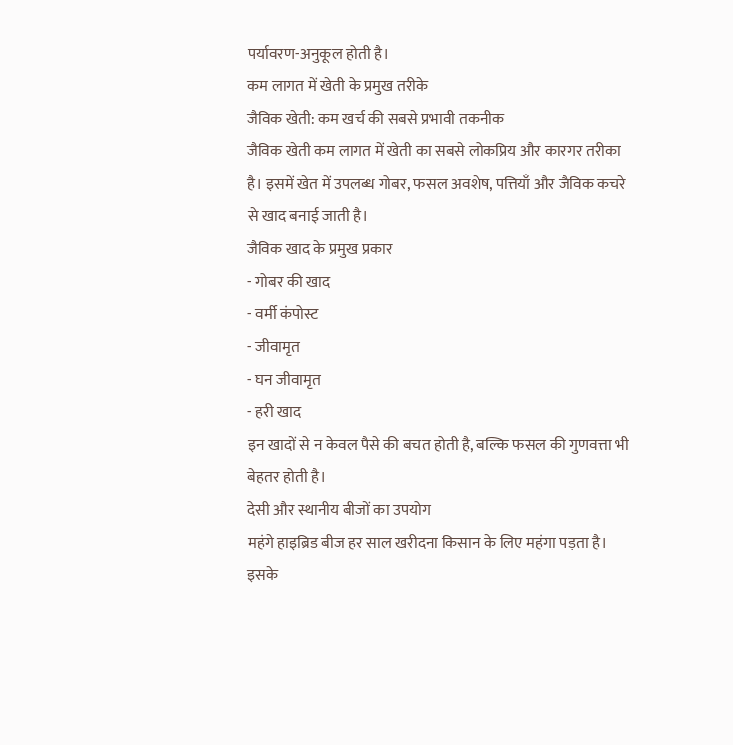पर्यावरण-अनुकूल होती है।
कम लागत में खेती के प्रमुख तरीके
जैविक खेती: कम खर्च की सबसे प्रभावी तकनीक
जैविक खेती कम लागत में खेती का सबसे लोकप्रिय और कारगर तरीका है। इसमें खेत में उपलब्ध गोबर, फसल अवशेष, पत्तियाँ और जैविक कचरे से खाद बनाई जाती है।
जैविक खाद के प्रमुख प्रकार
- गोबर की खाद
- वर्मी कंपोस्ट
- जीवामृत
- घन जीवामृत
- हरी खाद
इन खादों से न केवल पैसे की बचत होती है, बल्कि फसल की गुणवत्ता भी बेहतर होती है।
देसी और स्थानीय बीजों का उपयोग
महंगे हाइब्रिड बीज हर साल खरीदना किसान के लिए महंगा पड़ता है। इसके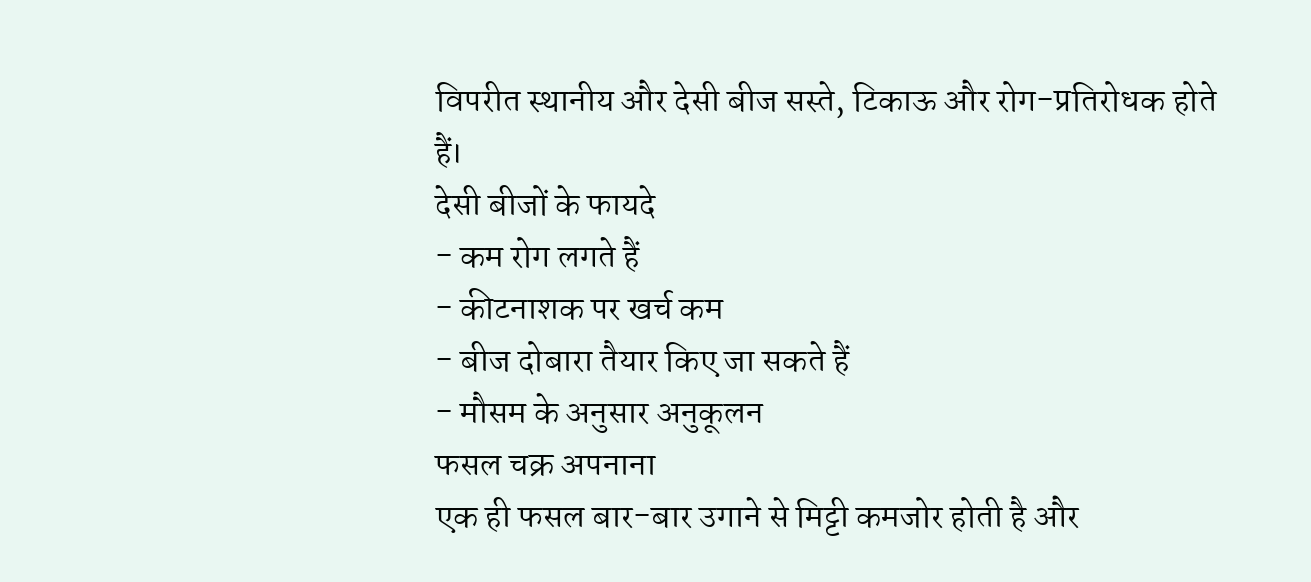विपरीत स्थानीय और देसी बीज सस्ते, टिकाऊ और रोग-प्रतिरोधक होते हैं।
देसी बीजों के फायदे
- कम रोग लगते हैं
- कीटनाशक पर खर्च कम
- बीज दोबारा तैयार किए जा सकते हैं
- मौसम के अनुसार अनुकूलन
फसल चक्र अपनाना
एक ही फसल बार-बार उगाने से मिट्टी कमजोर होती है और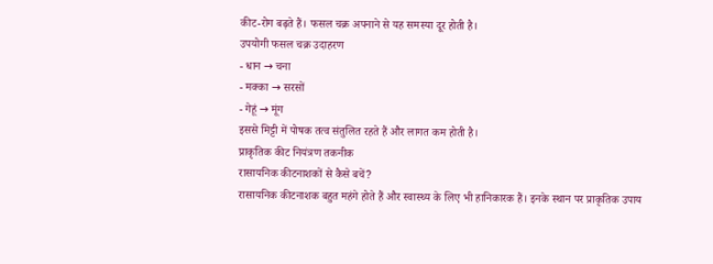कीट-रोग बढ़ते हैं। फसल चक्र अपनाने से यह समस्या दूर होती है।
उपयोगी फसल चक्र उदाहरण
- धान → चना
- मक्का → सरसों
- गेहूं → मूंग
इससे मिट्टी में पोषक तत्व संतुलित रहते हैं और लागत कम होती है।
प्राकृतिक कीट नियंत्रण तकनीक
रासायनिक कीटनाशकों से कैसे बचें?
रासायनिक कीटनाशक बहुत महंगे होते हैं और स्वास्थ्य के लिए भी हानिकारक हैं। इनके स्थान पर प्राकृतिक उपाय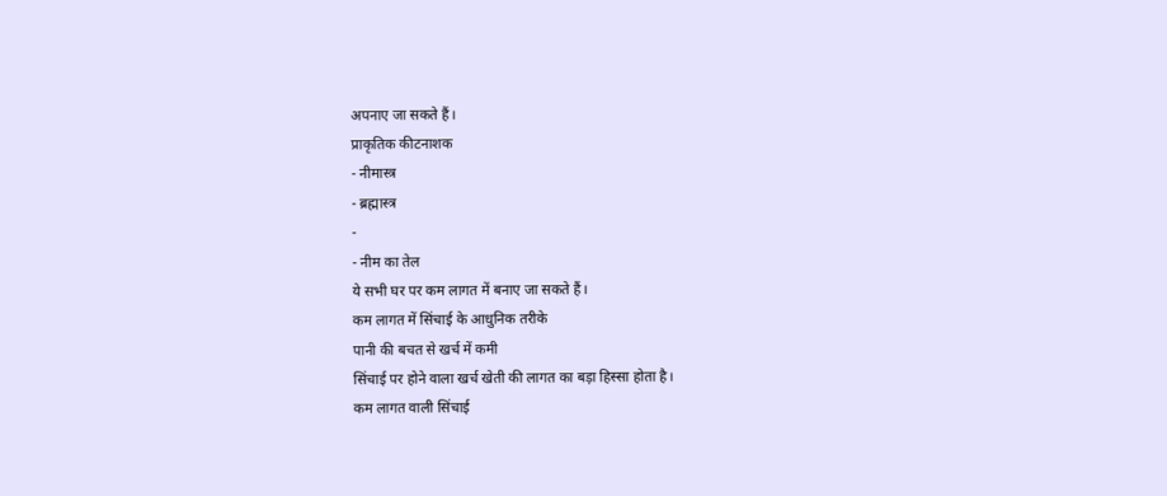अपनाए जा सकते हैं।
प्राकृतिक कीटनाशक
- नीमास्त्र
- ब्रह्मास्त्र
-
- नीम का तेल
ये सभी घर पर कम लागत में बनाए जा सकते हैं।
कम लागत में सिंचाई के आधुनिक तरीके
पानी की बचत से खर्च में कमी
सिंचाई पर होने वाला खर्च खेती की लागत का बड़ा हिस्सा होता है।
कम लागत वाली सिंचाई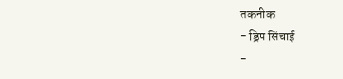तकनीक
- ड्रिप सिंचाई
-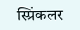स्प्रिंकलर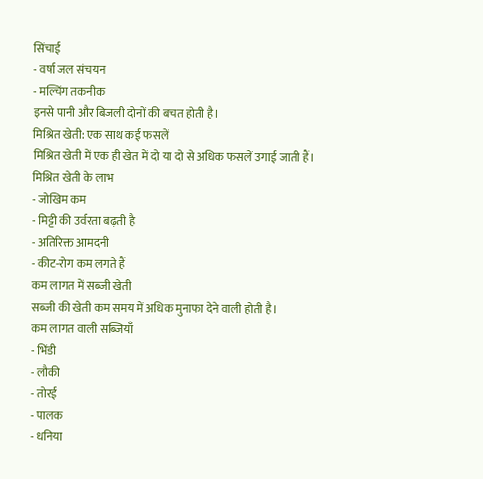सिंचाई
- वर्षा जल संचयन
- मल्चिंग तकनीक
इनसे पानी और बिजली दोनों की बचत होती है।
मिश्रित खेती: एक साथ कई फसलें
मिश्रित खेती में एक ही खेत में दो या दो से अधिक फसलें उगाई जाती हैं।
मिश्रित खेती के लाभ
- जोखिम कम
- मिट्टी की उर्वरता बढ़ती है
- अतिरिक्त आमदनी
- कीट-रोग कम लगते हैं
कम लागत में सब्जी खेती
सब्जी की खेती कम समय में अधिक मुनाफा देने वाली होती है।
कम लागत वाली सब्जियाँ
- भिंडी
- लौकी
- तोरई
- पालक
- धनिया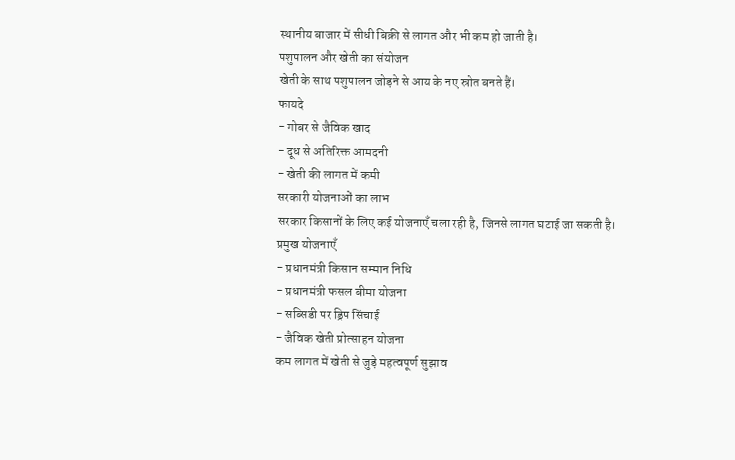स्थानीय बाजार में सीधी बिक्री से लागत और भी कम हो जाती है।
पशुपालन और खेती का संयोजन
खेती के साथ पशुपालन जोड़ने से आय के नए स्रोत बनते हैं।
फायदे
- गोबर से जैविक खाद
- दूध से अतिरिक्त आमदनी
- खेती की लागत में कमी
सरकारी योजनाओं का लाभ
सरकार किसानों के लिए कई योजनाएँ चला रही है, जिनसे लागत घटाई जा सकती है।
प्रमुख योजनाएँ
- प्रधानमंत्री किसान सम्मान निधि
- प्रधानमंत्री फसल बीमा योजना
- सब्सिडी पर ड्रिप सिंचाई
- जैविक खेती प्रोत्साहन योजना
कम लागत में खेती से जुड़े महत्वपूर्ण सुझाव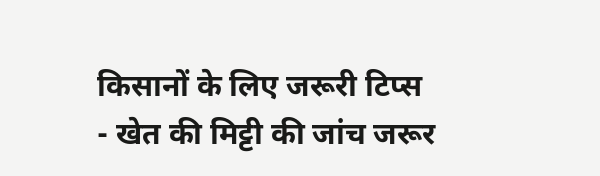किसानों के लिए जरूरी टिप्स
- खेत की मिट्टी की जांच जरूर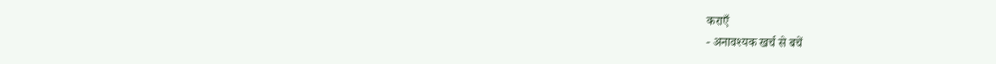कराएँ
- अनावश्यक खर्च से बचें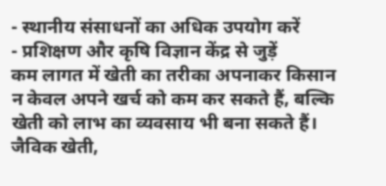- स्थानीय संसाधनों का अधिक उपयोग करें
- प्रशिक्षण और कृषि विज्ञान केंद्र से जुड़ें
कम लागत में खेती का तरीका अपनाकर किसान न केवल अपने खर्च को कम कर सकते हैं, बल्कि खेती को लाभ का व्यवसाय भी बना सकते हैं। जैविक खेती,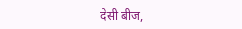देसी बीज,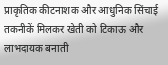प्राकृतिक कीटनाशक और आधुनिक सिंचाई तकनीकें मिलकर खेती को टिकाऊ और लाभदायक बनाती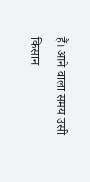हैं। आने वाला समय उसी किसान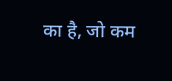का है, जो कम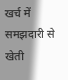खर्च में समझदारी से खेती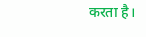करता है।